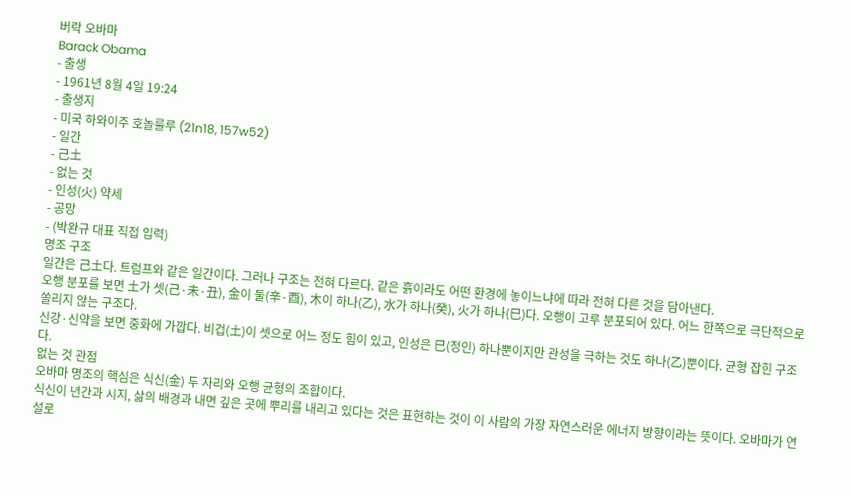버락 오바마
Barack Obama
- 출생
- 1961년 8월 4일 19:24
- 출생지
- 미국 하와이주 호놀룰루 (21n18, 157w52)
- 일간
- 己土
- 없는 것
- 인성(火) 약세
- 공망
- (박완규 대표 직접 입력)
명조 구조
일간은 己土다. 트럼프와 같은 일간이다. 그러나 구조는 전혀 다르다. 같은 흙이라도 어떤 환경에 놓이느냐에 따라 전혀 다른 것을 담아낸다.
오행 분포를 보면 土가 셋(己·未·丑), 金이 둘(辛·酉), 木이 하나(乙), 水가 하나(癸), 火가 하나(巳)다. 오행이 고루 분포되어 있다. 어느 한쪽으로 극단적으로 쏠리지 않는 구조다.
신강·신약을 보면 중화에 가깝다. 비겁(土)이 셋으로 어느 정도 힘이 있고, 인성은 巳(정인) 하나뿐이지만 관성을 극하는 것도 하나(乙)뿐이다. 균형 잡힌 구조다.
없는 것 관점
오바마 명조의 핵심은 식신(金) 두 자리와 오행 균형의 조합이다.
식신이 년간과 시지, 삶의 배경과 내면 깊은 곳에 뿌리를 내리고 있다는 것은 표현하는 것이 이 사람의 가장 자연스러운 에너지 방향이라는 뜻이다. 오바마가 연설로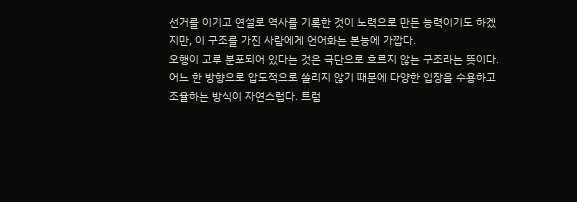선거를 이기고 연설로 역사를 기록한 것이 노력으로 만든 능력이기도 하겠지만, 이 구조를 가진 사람에게 언어화는 본능에 가깝다.
오행이 고루 분포되어 있다는 것은 극단으로 흐르지 않는 구조라는 뜻이다. 어느 한 방향으로 압도적으로 쏠리지 않기 때문에 다양한 입장을 수용하고 조율하는 방식이 자연스럽다. 트럼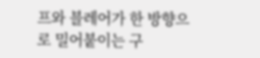프와 블레어가 한 방향으로 밀어붙이는 구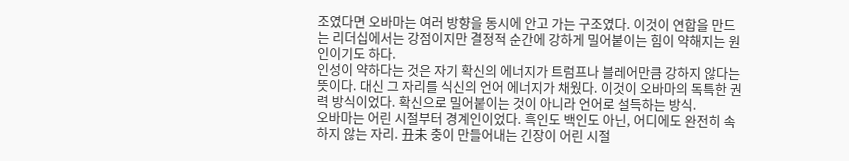조였다면 오바마는 여러 방향을 동시에 안고 가는 구조였다. 이것이 연합을 만드는 리더십에서는 강점이지만 결정적 순간에 강하게 밀어붙이는 힘이 약해지는 원인이기도 하다.
인성이 약하다는 것은 자기 확신의 에너지가 트럼프나 블레어만큼 강하지 않다는 뜻이다. 대신 그 자리를 식신의 언어 에너지가 채웠다. 이것이 오바마의 독특한 권력 방식이었다. 확신으로 밀어붙이는 것이 아니라 언어로 설득하는 방식.
오바마는 어린 시절부터 경계인이었다. 흑인도 백인도 아닌, 어디에도 완전히 속하지 않는 자리. 丑未 충이 만들어내는 긴장이 어린 시절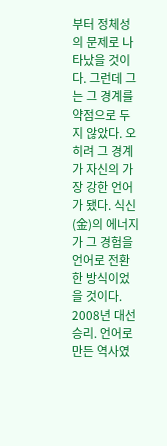부터 정체성의 문제로 나타났을 것이다. 그런데 그는 그 경계를 약점으로 두지 않았다. 오히려 그 경계가 자신의 가장 강한 언어가 됐다. 식신(金)의 에너지가 그 경험을 언어로 전환한 방식이었을 것이다.
2008년 대선 승리. 언어로 만든 역사였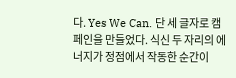다. Yes We Can. 단 세 글자로 캠페인을 만들었다. 식신 두 자리의 에너지가 정점에서 작동한 순간이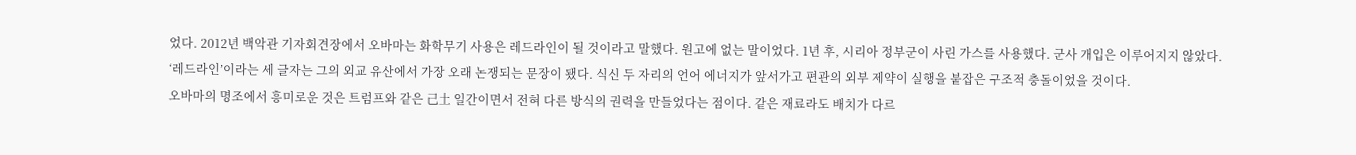었다. 2012년 백악관 기자회견장에서 오바마는 화학무기 사용은 레드라인이 될 것이라고 말했다. 원고에 없는 말이었다. 1년 후, 시리아 정부군이 사린 가스를 사용했다. 군사 개입은 이루어지지 않았다. ‘레드라인’이라는 세 글자는 그의 외교 유산에서 가장 오래 논쟁되는 문장이 됐다. 식신 두 자리의 언어 에너지가 앞서가고 편관의 외부 제약이 실행을 붙잡은 구조적 충돌이었을 것이다.
오바마의 명조에서 흥미로운 것은 트럼프와 같은 己土 일간이면서 전혀 다른 방식의 권력을 만들었다는 점이다. 같은 재료라도 배치가 다르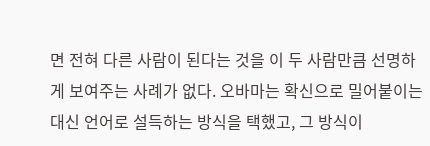면 전혀 다른 사람이 된다는 것을 이 두 사람만큼 선명하게 보여주는 사례가 없다. 오바마는 확신으로 밀어붙이는 대신 언어로 설득하는 방식을 택했고, 그 방식이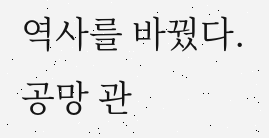역사를 바꿨다.
공망 관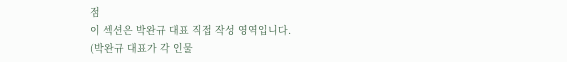점
이 섹션은 박완규 대표 직접 작성 영역입니다.
(박완규 대표가 각 인물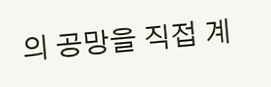의 공망을 직접 계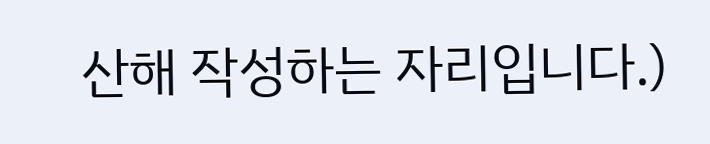산해 작성하는 자리입니다.)